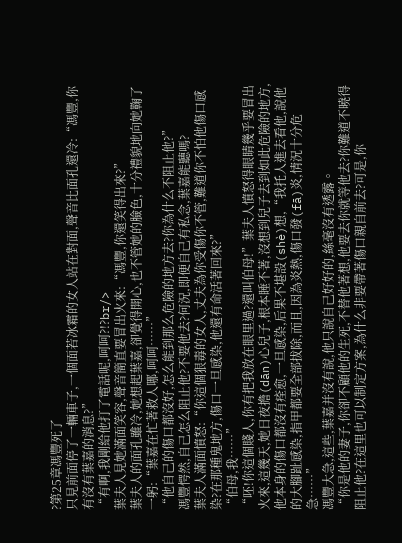?第25章馮豐死了
只見前面停了一輛車子,一個面若冰霜的女人站在對面,聲音比面孔還冷:“馮豐,你有沒有葉嘉的消息?”
“有啊,我剛給他打了電話呢,呵呵?!?br/>
葉夫人見她滿面笑容,聲音簡直要冒出火來:“馮豐,你還笑得出來?”
葉夫人的面孔雖冷,她想起葉嘉,卻覺得開心,也不管她的臉色,十分禮貌地向她鞠了一躬:“葉嘉在忙著救人哪,呵呵……”
“他自己的傷口都沒好,怎么能到那么危險的地方去?你為什么不阻止他?”
馮豐愕然,自己怎么阻止他?不要他去?何況,即便自己有私念,葉嘉能聽嗎?
葉夫人滿面憤怒:“你這個狠毒的女人,丈夫為你受傷你不管,難道你不怕他傷口感染?在那種鬼地方,傷口一旦感染,他還有命活著回來?”
“伯母,我……”
“呸!你這個賤人,你有把我放在眼里過?還叫伯母!”葉夫人憤怒得眼睛幾乎要冒出火來,這幾天,她日夜擔(dān)心兒子,根本睡不著,沒想到兒子去到如此危險的地方,他本身的傷口都沒有痊愈,一旦感染,后果不堪設(shè)想,“我托人進去看他,說他的大腳趾感染,指甲都要全部拔除,而且,因為炎熱,傷口發(fā)炎,情況十分危急……”
馮豐大急,這些,葉嘉并沒有說,他只說自己好好的,絲毫沒有透露。
“你是他的妻子,你卻不顧他的生死,不替他著想,他要去你就等他去?你難道不曉得阻止他?在這里也可以制定方案,為什么非要帶著傷口親自前去?可是,你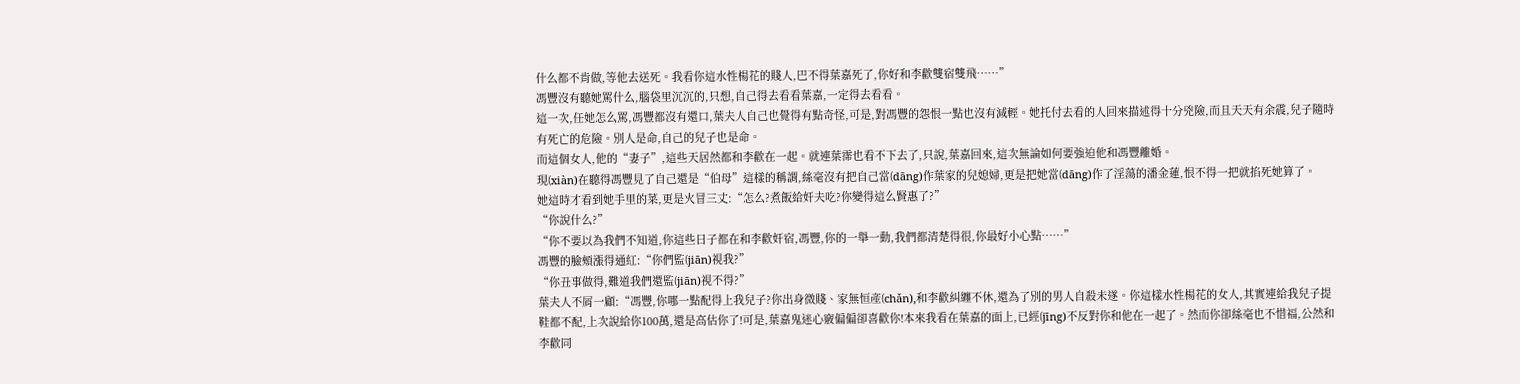什么都不肯做,等他去送死。我看你這水性楊花的賤人,巴不得葉嘉死了,你好和李歡雙宿雙飛……”
馮豐沒有聽她罵什么,腦袋里沉沉的,只想,自己得去看看葉嘉,一定得去看看。
這一次,任她怎么罵,馮豐都沒有還口,葉夫人自己也覺得有點奇怪,可是,對馮豐的怨恨一點也沒有減輕。她托付去看的人回來描述得十分兇險,而且天天有余震,兒子隨時有死亡的危險。別人是命,自己的兒子也是命。
而這個女人,他的“妻子”,這些天居然都和李歡在一起。就連葉霈也看不下去了,只說,葉嘉回來,這次無論如何要強迫他和馮豐離婚。
現(xiàn)在聽得馮豐見了自己還是“伯母”這樣的稱謂,絲毫沒有把自己當(dāng)作葉家的兒媳婦,更是把她當(dāng)作了淫蕩的潘金蓮,恨不得一把就掐死她算了。
她這時才看到她手里的菜,更是火冒三丈:“怎么?煮飯給奸夫吃?你變得這么賢惠了?”
“你說什么?”
“你不要以為我們不知道,你這些日子都在和李歡奸宿,馮豐,你的一舉一動,我們都清楚得很,你最好小心點……”
馮豐的臉頰漲得通紅:“你們監(jiān)視我?”
“你丑事做得,難道我們還監(jiān)視不得?”
葉夫人不屑一顧:“馮豐,你哪一點配得上我兒子?你出身微賤、家無恒產(chǎn),和李歡糾纏不休,還為了別的男人自殺未遂。你這樣水性楊花的女人,其實連給我兒子提鞋都不配,上次說給你100萬,還是高估你了!可是,葉嘉鬼迷心竅偏偏卻喜歡你!本來我看在葉嘉的面上,已經(jīng)不反對你和他在一起了。然而你卻絲毫也不惜福,公然和李歡同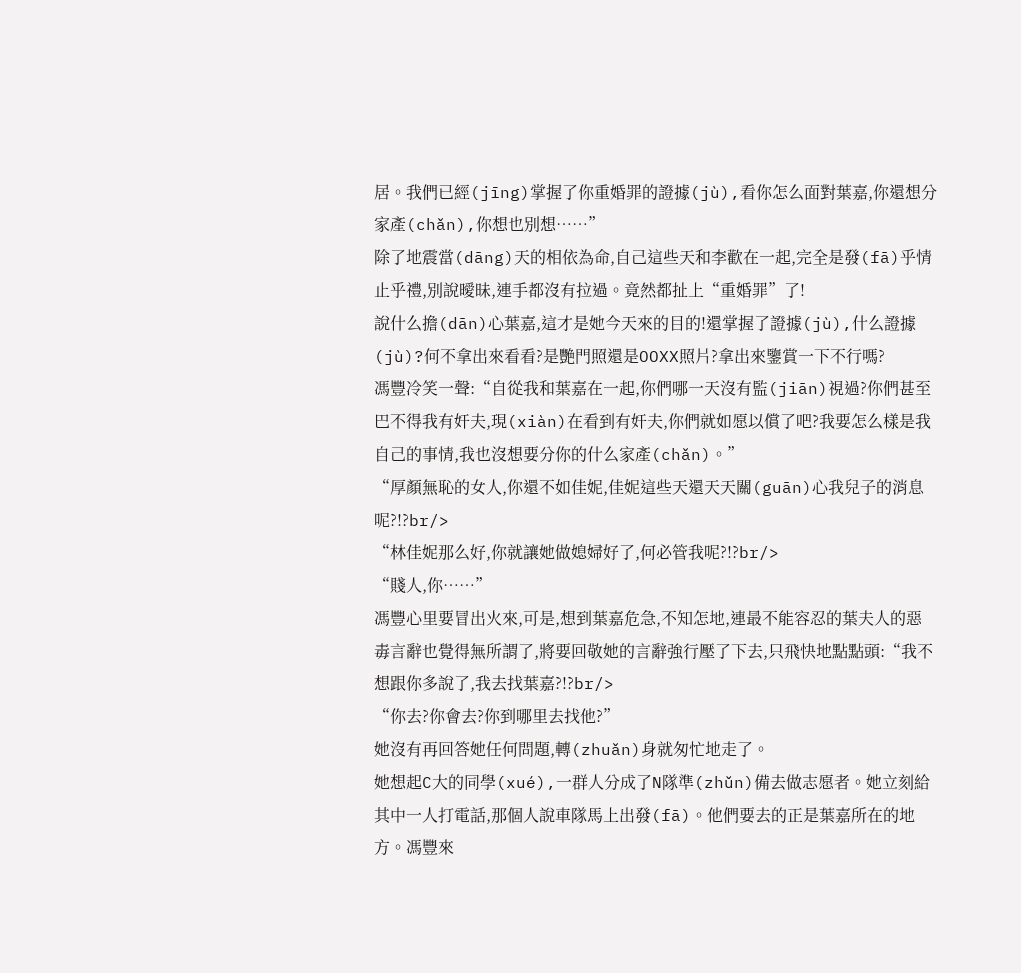居。我們已經(jīng)掌握了你重婚罪的證據(jù),看你怎么面對葉嘉,你還想分家產(chǎn),你想也別想……”
除了地震當(dāng)天的相依為命,自己這些天和李歡在一起,完全是發(fā)乎情止乎禮,別說曖昧,連手都沒有拉過。竟然都扯上“重婚罪”了!
說什么擔(dān)心葉嘉,這才是她今天來的目的!還掌握了證據(jù),什么證據(jù)?何不拿出來看看?是艷門照還是OOXX照片?拿出來鑒賞一下不行嗎?
馮豐冷笑一聲:“自從我和葉嘉在一起,你們哪一天沒有監(jiān)視過?你們甚至巴不得我有奸夫,現(xiàn)在看到有奸夫,你們就如愿以償了吧?我要怎么樣是我自己的事情,我也沒想要分你的什么家產(chǎn)。”
“厚顏無恥的女人,你還不如佳妮,佳妮這些天還天天關(guān)心我兒子的消息呢?!?br/>
“林佳妮那么好,你就讓她做媳婦好了,何必管我呢?!?br/>
“賤人,你……”
馮豐心里要冒出火來,可是,想到葉嘉危急,不知怎地,連最不能容忍的葉夫人的惡毒言辭也覺得無所謂了,將要回敬她的言辭強行壓了下去,只飛快地點點頭:“我不想跟你多說了,我去找葉嘉?!?br/>
“你去?你會去?你到哪里去找他?”
她沒有再回答她任何問題,轉(zhuǎn)身就匆忙地走了。
她想起C大的同學(xué),一群人分成了N隊準(zhǔn)備去做志愿者。她立刻給其中一人打電話,那個人說車隊馬上出發(fā)。他們要去的正是葉嘉所在的地方。馮豐來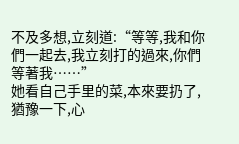不及多想,立刻道:“等等,我和你們一起去,我立刻打的過來,你們等著我……”
她看自己手里的菜,本來要扔了,猶豫一下,心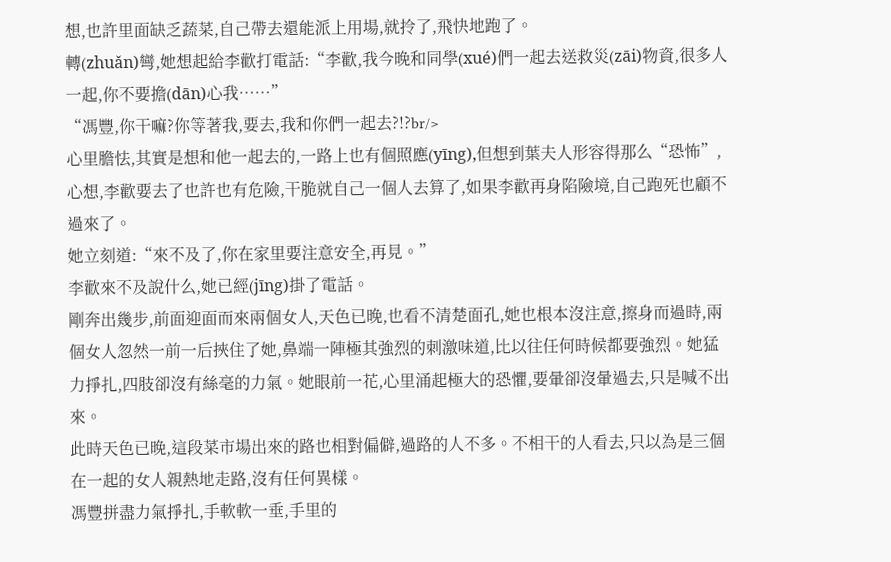想,也許里面缺乏蔬菜,自己帶去還能派上用場,就拎了,飛快地跑了。
轉(zhuǎn)彎,她想起給李歡打電話:“李歡,我今晚和同學(xué)們一起去送救災(zāi)物資,很多人一起,你不要擔(dān)心我……”
“馮豐,你干嘛?你等著我,要去,我和你們一起去?!?br/>
心里膽怯,其實是想和他一起去的,一路上也有個照應(yīng),但想到葉夫人形容得那么“恐怖”,心想,李歡要去了也許也有危險,干脆就自己一個人去算了,如果李歡再身陷險境,自己跑死也顧不過來了。
她立刻道:“來不及了,你在家里要注意安全,再見。”
李歡來不及說什么,她已經(jīng)掛了電話。
剛奔出幾步,前面迎面而來兩個女人,天色已晚,也看不清楚面孔,她也根本沒注意,擦身而過時,兩個女人忽然一前一后挾住了她,鼻端一陣極其強烈的刺激味道,比以往任何時候都要強烈。她猛力掙扎,四肢卻沒有絲毫的力氣。她眼前一花,心里涌起極大的恐懼,要暈卻沒暈過去,只是喊不出來。
此時天色已晚,這段菜市場出來的路也相對偏僻,過路的人不多。不相干的人看去,只以為是三個在一起的女人親熱地走路,沒有任何異樣。
馮豐拼盡力氣掙扎,手軟軟一垂,手里的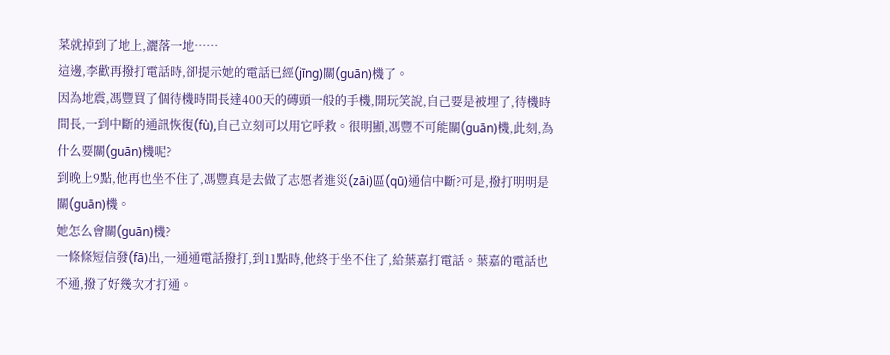菜就掉到了地上,灑落一地……
這邊,李歡再撥打電話時,卻提示她的電話已經(jīng)關(guān)機了。
因為地震,馮豐買了個待機時間長達400天的磚頭一般的手機,開玩笑說,自己要是被埋了,待機時間長,一到中斷的通訊恢復(fù),自己立刻可以用它呼救。很明顯,馮豐不可能關(guān)機,此刻,為什么要關(guān)機呢?
到晚上9點,他再也坐不住了,馮豐真是去做了志愿者進災(zāi)區(qū)通信中斷?可是,撥打明明是關(guān)機。
她怎么會關(guān)機?
一條條短信發(fā)出,一通通電話撥打,到11點時,他終于坐不住了,給葉嘉打電話。葉嘉的電話也不通,撥了好幾次才打通。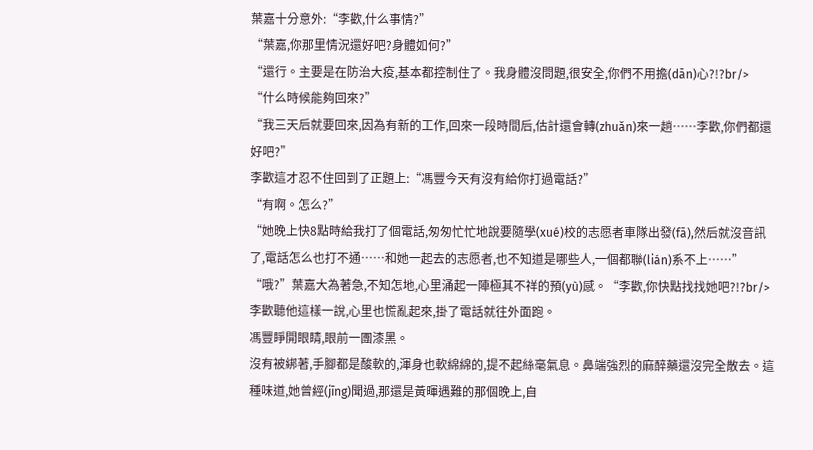葉嘉十分意外:“李歡,什么事情?”
“葉嘉,你那里情況還好吧?身體如何?”
“還行。主要是在防治大疫,基本都控制住了。我身體沒問題,很安全,你們不用擔(dān)心?!?br/>
“什么時候能夠回來?”
“我三天后就要回來,因為有新的工作,回來一段時間后,估計還會轉(zhuǎn)來一趟……李歡,你們都還好吧?”
李歡這才忍不住回到了正題上:“馮豐今天有沒有給你打過電話?”
“有啊。怎么?”
“她晚上快8點時給我打了個電話,匆匆忙忙地說要隨學(xué)校的志愿者車隊出發(fā),然后就沒音訊了,電話怎么也打不通……和她一起去的志愿者,也不知道是哪些人,一個都聯(lián)系不上……”
“哦?”葉嘉大為著急,不知怎地,心里涌起一陣極其不祥的預(yù)感。“李歡,你快點找找她吧?!?br/>
李歡聽他這樣一說,心里也慌亂起來,掛了電話就往外面跑。
馮豐睜開眼睛,眼前一團漆黑。
沒有被綁著,手腳都是酸軟的,渾身也軟綿綿的,提不起絲毫氣息。鼻端強烈的麻醉藥還沒完全散去。這種味道,她曾經(jīng)聞過,那還是黃暉遇難的那個晚上,自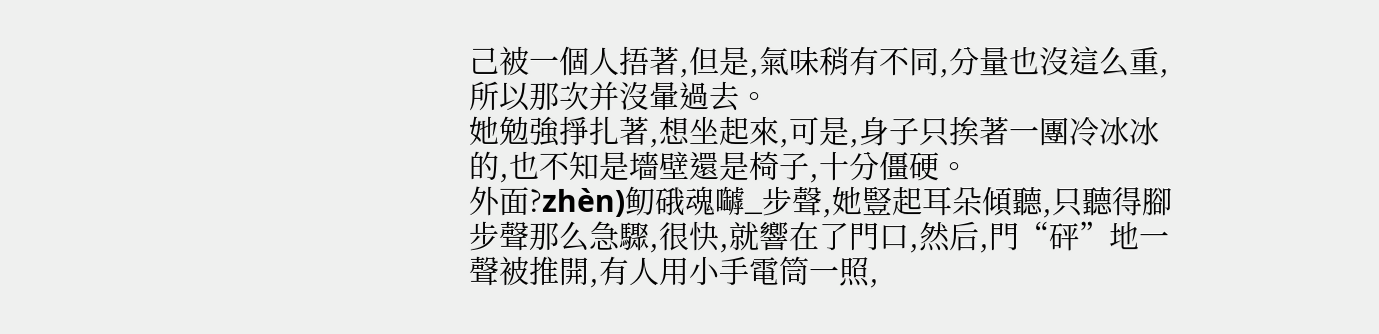己被一個人捂著,但是,氣味稍有不同,分量也沒這么重,所以那次并沒暈過去。
她勉強掙扎著,想坐起來,可是,身子只挨著一團冷冰冰的,也不知是墻壁還是椅子,十分僵硬。
外面?zhèn)鱽硪魂嚹_步聲,她豎起耳朵傾聽,只聽得腳步聲那么急驟,很快,就響在了門口,然后,門“砰”地一聲被推開,有人用小手電筒一照,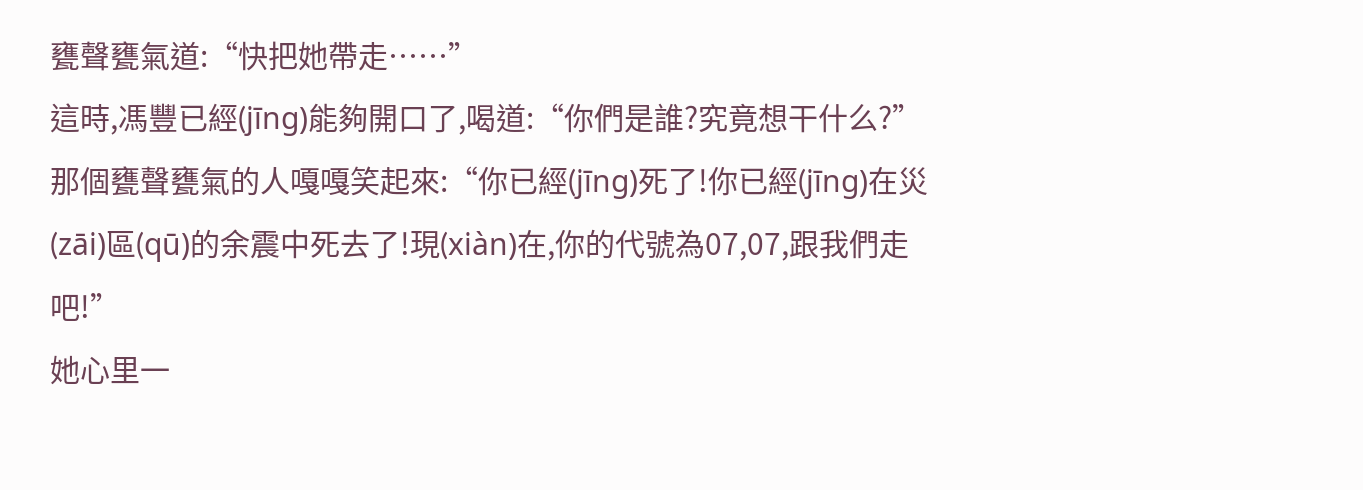甕聲甕氣道:“快把她帶走……”
這時,馮豐已經(jīng)能夠開口了,喝道:“你們是誰?究竟想干什么?”
那個甕聲甕氣的人嘎嘎笑起來:“你已經(jīng)死了!你已經(jīng)在災(zāi)區(qū)的余震中死去了!現(xiàn)在,你的代號為07,07,跟我們走吧!”
她心里一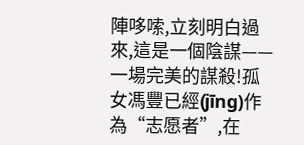陣哆嗦,立刻明白過來,這是一個陰謀——一場完美的謀殺!孤女馮豐已經(jīng)作為“志愿者”,在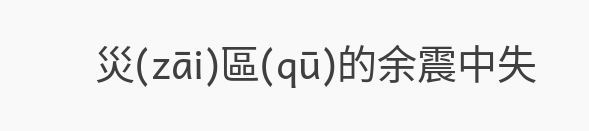災(zāi)區(qū)的余震中失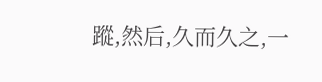蹤,然后,久而久之,一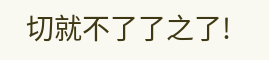切就不了了之了!